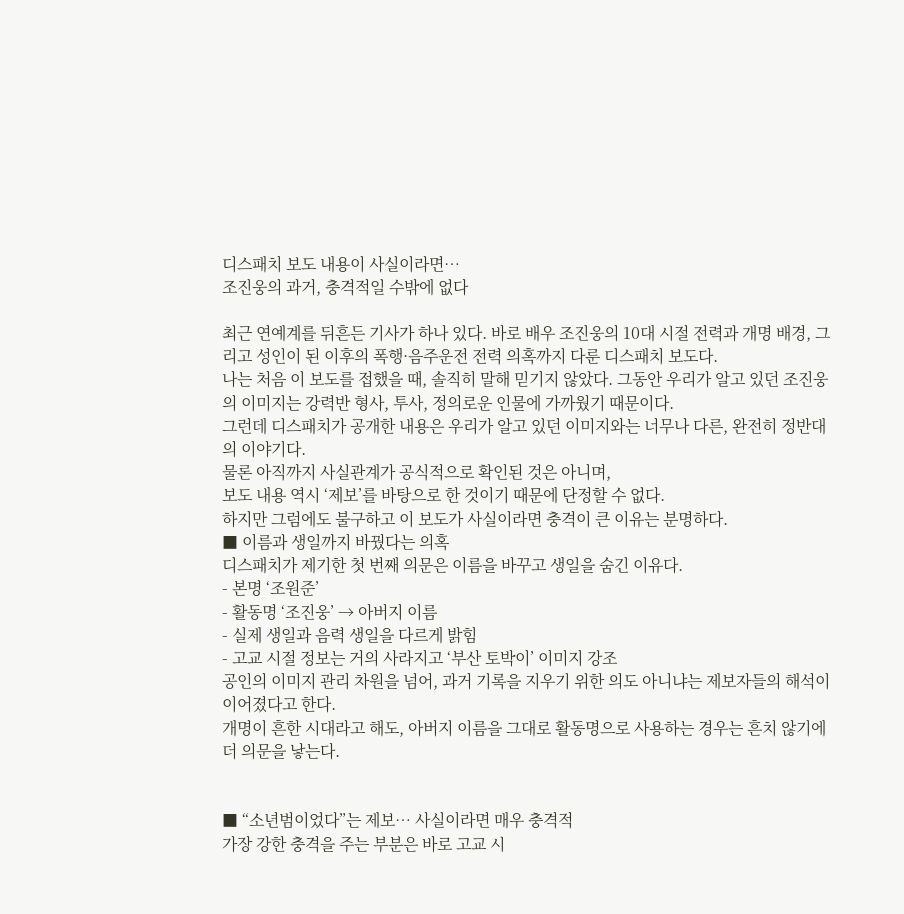디스패치 보도 내용이 사실이라면…
조진웅의 과거, 충격적일 수밖에 없다

최근 연예계를 뒤흔든 기사가 하나 있다. 바로 배우 조진웅의 10대 시절 전력과 개명 배경, 그리고 성인이 된 이후의 폭행·음주운전 전력 의혹까지 다룬 디스패치 보도다.
나는 처음 이 보도를 접했을 때, 솔직히 말해 믿기지 않았다. 그동안 우리가 알고 있던 조진웅의 이미지는 강력반 형사, 투사, 정의로운 인물에 가까웠기 때문이다.
그런데 디스패치가 공개한 내용은 우리가 알고 있던 이미지와는 너무나 다른, 완전히 정반대의 이야기다.
물론 아직까지 사실관계가 공식적으로 확인된 것은 아니며,
보도 내용 역시 ‘제보’를 바탕으로 한 것이기 때문에 단정할 수 없다.
하지만 그럼에도 불구하고 이 보도가 사실이라면 충격이 큰 이유는 분명하다.
■ 이름과 생일까지 바꿨다는 의혹
디스패치가 제기한 첫 번째 의문은 이름을 바꾸고 생일을 숨긴 이유다.
- 본명 ‘조원준’
- 활동명 ‘조진웅’ → 아버지 이름
- 실제 생일과 음력 생일을 다르게 밝힘
- 고교 시절 정보는 거의 사라지고 ‘부산 토박이’ 이미지 강조
공인의 이미지 관리 차원을 넘어, 과거 기록을 지우기 위한 의도 아니냐는 제보자들의 해석이 이어졌다고 한다.
개명이 흔한 시대라고 해도, 아버지 이름을 그대로 활동명으로 사용하는 경우는 흔치 않기에 더 의문을 낳는다.


■ “소년범이었다”는 제보… 사실이라면 매우 충격적
가장 강한 충격을 주는 부분은 바로 고교 시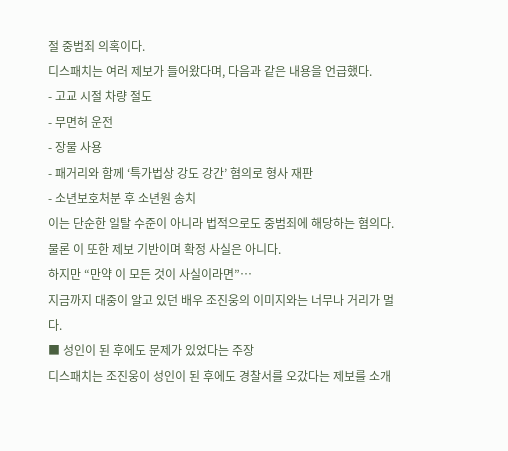절 중범죄 의혹이다.
디스패치는 여러 제보가 들어왔다며, 다음과 같은 내용을 언급했다.
- 고교 시절 차량 절도
- 무면허 운전
- 장물 사용
- 패거리와 함께 ‘특가법상 강도 강간’ 혐의로 형사 재판
- 소년보호처분 후 소년원 송치
이는 단순한 일탈 수준이 아니라 법적으로도 중범죄에 해당하는 혐의다.
물론 이 또한 제보 기반이며 확정 사실은 아니다.
하지만 “만약 이 모든 것이 사실이라면”…
지금까지 대중이 알고 있던 배우 조진웅의 이미지와는 너무나 거리가 멀다.
■ 성인이 된 후에도 문제가 있었다는 주장
디스패치는 조진웅이 성인이 된 후에도 경찰서를 오갔다는 제보를 소개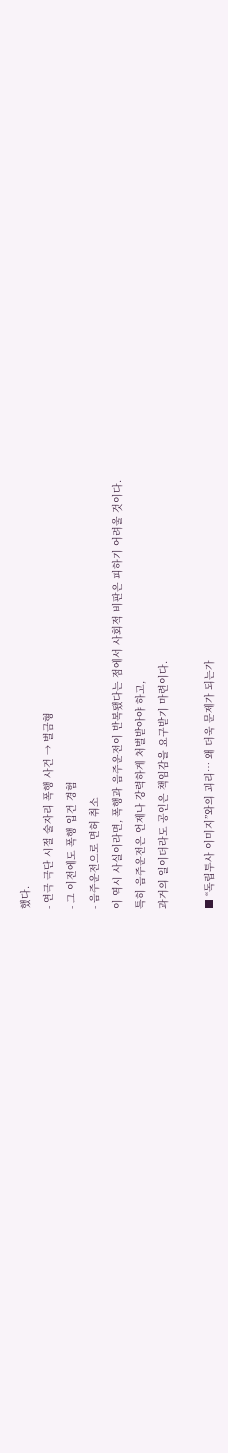했다.
- 연극 극단 시절 술자리 폭행 사건 → 벌금형
- 그 이전에도 폭행 입건 경험
- 음주운전으로 면허 취소
이 역시 사실이라면, 폭행과 음주운전이 반복됐다는 점에서 사회적 비판은 피하기 어려울 것이다.
특히 음주운전은 언제나 강력하게 처벌받아야 하고,
과거의 일이더라도 공인은 책임감을 요구받기 마련이다.

■ “독립투사 이미지”와의 괴리… 왜 더욱 문제가 되는가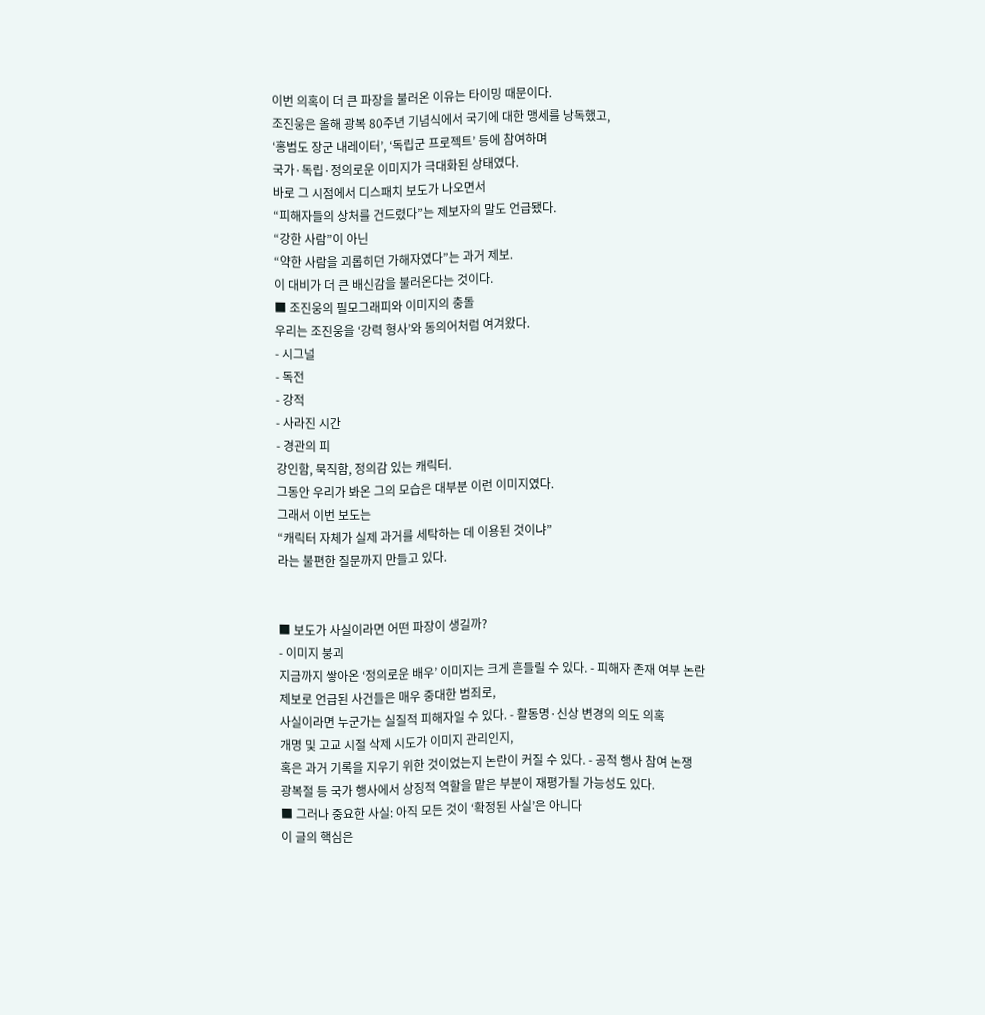이번 의혹이 더 큰 파장을 불러온 이유는 타이밍 때문이다.
조진웅은 올해 광복 80주년 기념식에서 국기에 대한 맹세를 낭독했고,
‘홍범도 장군 내레이터’, ‘독립군 프로젝트’ 등에 참여하며
국가·독립·정의로운 이미지가 극대화된 상태였다.
바로 그 시점에서 디스패치 보도가 나오면서
“피해자들의 상처를 건드렸다”는 제보자의 말도 언급됐다.
“강한 사람”이 아닌
“약한 사람을 괴롭히던 가해자였다”는 과거 제보.
이 대비가 더 큰 배신감을 불러온다는 것이다.
■ 조진웅의 필모그래피와 이미지의 충돌
우리는 조진웅을 ‘강력 형사’와 동의어처럼 여겨왔다.
- 시그널
- 독전
- 강적
- 사라진 시간
- 경관의 피
강인함, 묵직함, 정의감 있는 캐릭터.
그동안 우리가 봐온 그의 모습은 대부분 이런 이미지였다.
그래서 이번 보도는
“캐릭터 자체가 실제 과거를 세탁하는 데 이용된 것이냐”
라는 불편한 질문까지 만들고 있다.


■ 보도가 사실이라면 어떤 파장이 생길까?
- 이미지 붕괴
지금까지 쌓아온 ‘정의로운 배우’ 이미지는 크게 흔들릴 수 있다. - 피해자 존재 여부 논란
제보로 언급된 사건들은 매우 중대한 범죄로,
사실이라면 누군가는 실질적 피해자일 수 있다. - 활동명·신상 변경의 의도 의혹
개명 및 고교 시절 삭제 시도가 이미지 관리인지,
혹은 과거 기록을 지우기 위한 것이었는지 논란이 커질 수 있다. - 공적 행사 참여 논쟁
광복절 등 국가 행사에서 상징적 역할을 맡은 부분이 재평가될 가능성도 있다.
■ 그러나 중요한 사실: 아직 모든 것이 ‘확정된 사실’은 아니다
이 글의 핵심은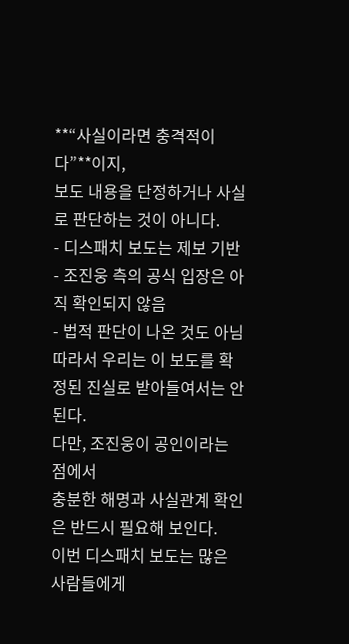**“사실이라면 충격적이다”**이지,
보도 내용을 단정하거나 사실로 판단하는 것이 아니다.
- 디스패치 보도는 제보 기반
- 조진웅 측의 공식 입장은 아직 확인되지 않음
- 법적 판단이 나온 것도 아님
따라서 우리는 이 보도를 확정된 진실로 받아들여서는 안 된다.
다만, 조진웅이 공인이라는 점에서
충분한 해명과 사실관계 확인은 반드시 필요해 보인다.
이번 디스패치 보도는 많은 사람들에게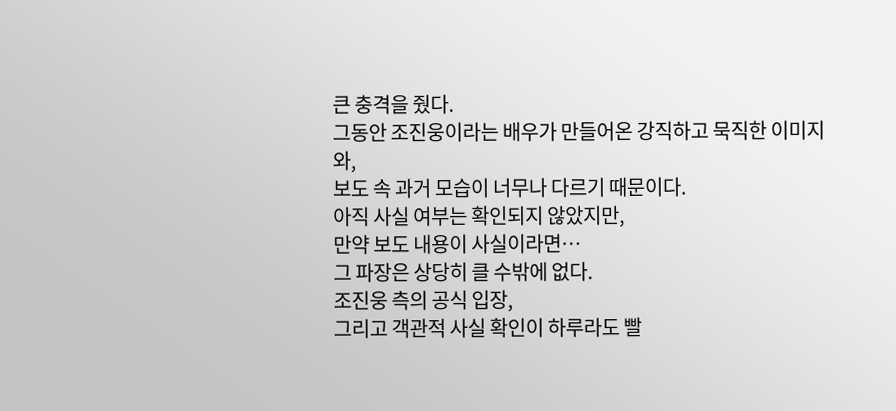큰 충격을 줬다.
그동안 조진웅이라는 배우가 만들어온 강직하고 묵직한 이미지와,
보도 속 과거 모습이 너무나 다르기 때문이다.
아직 사실 여부는 확인되지 않았지만,
만약 보도 내용이 사실이라면…
그 파장은 상당히 클 수밖에 없다.
조진웅 측의 공식 입장,
그리고 객관적 사실 확인이 하루라도 빨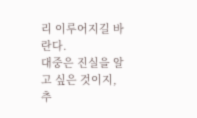리 이루어지길 바란다.
대중은 진실을 알고 싶은 것이지,
추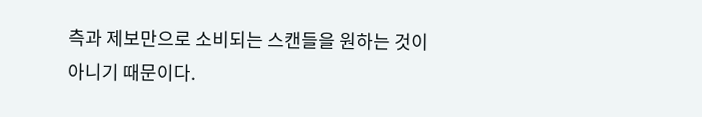측과 제보만으로 소비되는 스캔들을 원하는 것이 아니기 때문이다.